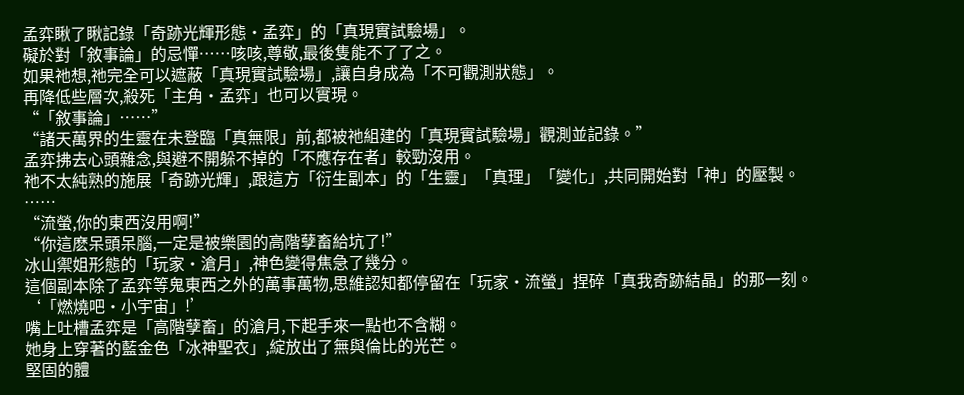孟弈瞅了瞅記錄「奇跡光輝形態·孟弈」的「真現實試驗場」。
礙於對「敘事論」的忌憚……咳咳,尊敬,最後隻能不了了之。
如果祂想,祂完全可以遮蔽「真現實試驗場」,讓自身成為「不可觀測狀態」。
再降低些層次,殺死「主角·孟弈」也可以實現。
“「敘事論」……”
“諸天萬界的生靈在未登臨「真無限」前,都被祂組建的「真現實試驗場」觀測並記錄。”
孟弈拂去心頭雜念,與避不開躲不掉的「不應存在者」較勁沒用。
祂不太純熟的施展「奇跡光輝」,跟這方「衍生副本」的「生靈」「真理」「變化」,共同開始對「神」的壓製。
……
“流螢,你的東西沒用啊!”
“你這麽呆頭呆腦,一定是被樂園的高階孽畜給坑了!”
冰山禦姐形態的「玩家·滄月」,神色變得焦急了幾分。
這個副本除了孟弈等鬼東西之外的萬事萬物,思維認知都停留在「玩家·流螢」捏碎「真我奇跡結晶」的那一刻。
‘「燃燒吧·小宇宙」!’
嘴上吐槽孟弈是「高階孽畜」的滄月,下起手來一點也不含糊。
她身上穿著的藍金色「冰神聖衣」,綻放出了無與倫比的光芒。
堅固的體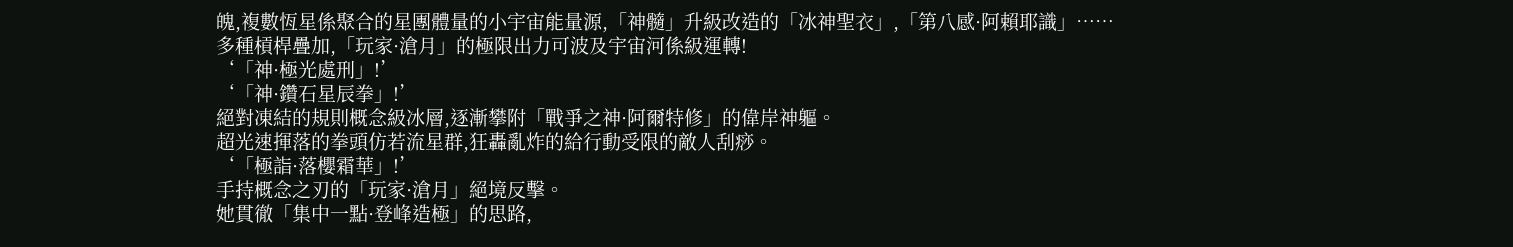魄,複數恆星係聚合的星團體量的小宇宙能量源,「神髓」升級改造的「冰神聖衣」,「第八感·阿賴耶識」……
多種槓桿疊加,「玩家·滄月」的極限出力可波及宇宙河係級運轉!
‘「神·極光處刑」!’
‘「神·鑽石星辰拳」!’
絕對凍結的規則概念級冰層,逐漸攀附「戰爭之神·阿爾特修」的偉岸神軀。
超光速揮落的拳頭仿若流星群,狂轟亂炸的給行動受限的敵人刮痧。
‘「極詣·落櫻霜華」!’
手持概念之刃的「玩家·滄月」絕境反擊。
她貫徹「集中一點·登峰造極」的思路,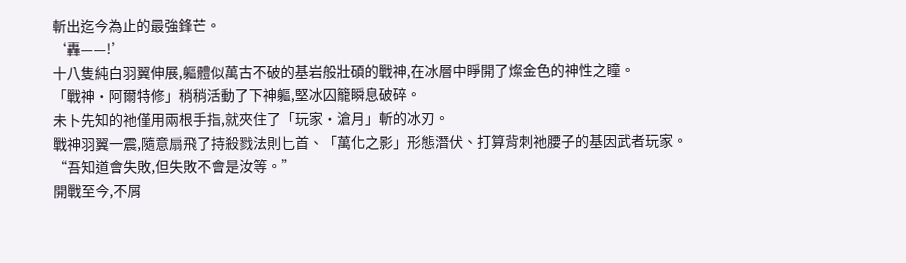斬出迄今為止的最強鋒芒。
‘轟——!’
十八隻純白羽翼伸展,軀體似萬古不破的基岩般壯碩的戰神,在冰層中睜開了燦金色的神性之瞳。
「戰神·阿爾特修」稍稍活動了下神軀,堅冰囚籠瞬息破碎。
未卜先知的祂僅用兩根手指,就夾住了「玩家·滄月」斬的冰刃。
戰神羽翼一震,隨意扇飛了持殺戮法則匕首、「萬化之影」形態潛伏、打算背刺祂腰子的基因武者玩家。
“吾知道會失敗,但失敗不會是汝等。”
開戰至今,不屑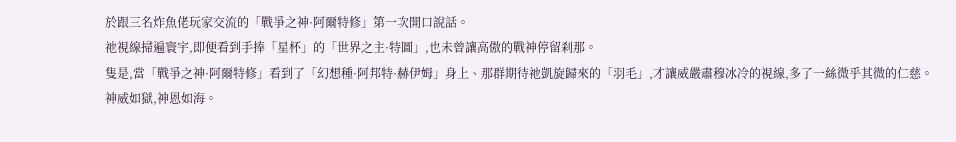於跟三名炸魚佬玩家交流的「戰爭之神·阿爾特修」第一次開口說話。
祂視線掃遍寰宇,即便看到手捧「星杯」的「世界之主·特圖」,也未曾讓高傲的戰神停留刹那。
隻是,當「戰爭之神·阿爾特修」看到了「幻想種·阿邦特·赫伊姆」身上、那群期待祂凱旋歸來的「羽毛」,才讓威嚴肅穆冰冷的視線,多了一絲微乎其微的仁慈。
神威如獄,神恩如海。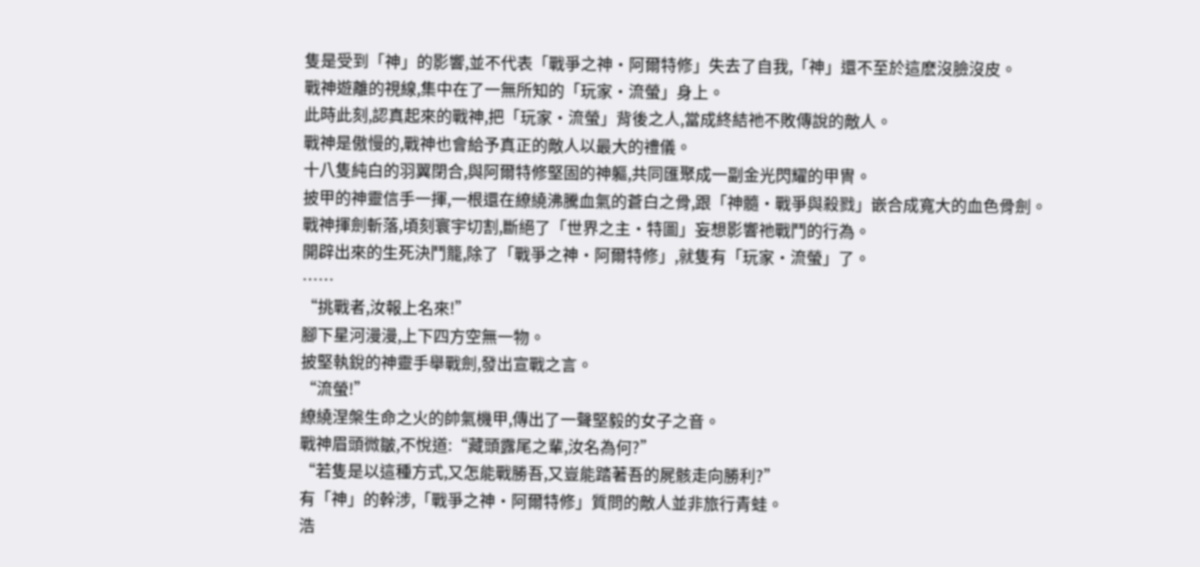隻是受到「神」的影響,並不代表「戰爭之神·阿爾特修」失去了自我,「神」還不至於這麽沒臉沒皮。
戰神遊離的視線,集中在了一無所知的「玩家·流螢」身上。
此時此刻,認真起來的戰神,把「玩家·流螢」背後之人,當成終結祂不敗傳說的敵人。
戰神是傲慢的,戰神也會給予真正的敵人以最大的禮儀。
十八隻純白的羽翼閉合,與阿爾特修堅固的神軀,共同匯聚成一副金光閃耀的甲冑。
披甲的神靈信手一揮,一根還在繚繞沸騰血氣的蒼白之骨,跟「神髓·戰爭與殺戮」嵌合成寬大的血色骨劍。
戰神揮劍斬落,頃刻寰宇切割,斷絕了「世界之主·特圖」妄想影響祂戰鬥的行為。
開辟出來的生死決鬥籠,除了「戰爭之神·阿爾特修」,就隻有「玩家·流螢」了。
……
“挑戰者,汝報上名來!”
腳下星河漫漫,上下四方空無一物。
披堅執銳的神靈手舉戰劍,發出宣戰之言。
“流螢!”
繚繞涅槃生命之火的帥氣機甲,傳出了一聲堅毅的女子之音。
戰神眉頭微皺,不悅道:“藏頭露尾之輩,汝名為何?”
“若隻是以這種方式,又怎能戰勝吾,又豈能踏著吾的屍骸走向勝利?”
有「神」的幹涉,「戰爭之神·阿爾特修」質問的敵人並非旅行青蛙。
浩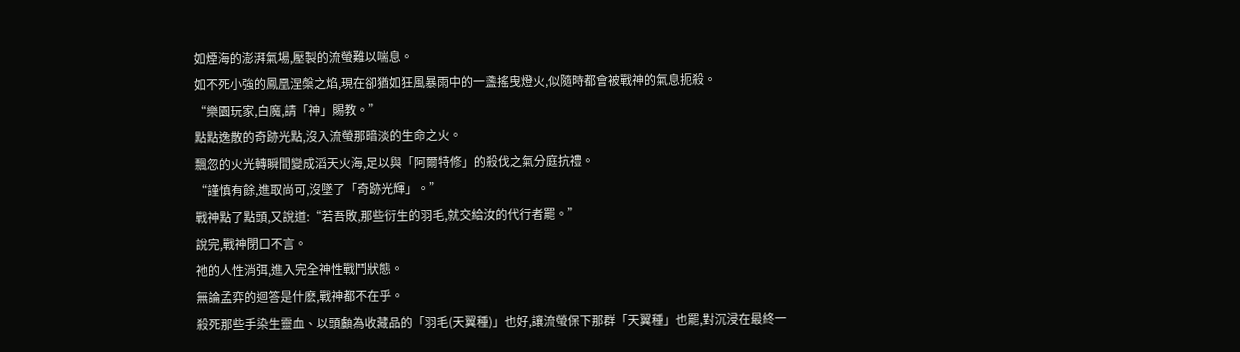如煙海的澎湃氣場,壓製的流螢難以喘息。
如不死小強的鳳凰涅槃之焰,現在卻猶如狂風暴雨中的一盞搖曳燈火,似隨時都會被戰神的氣息扼殺。
“樂園玩家,白魔,請「神」賜教。”
點點逸散的奇跡光點,沒入流螢那暗淡的生命之火。
飄忽的火光轉瞬間變成滔天火海,足以與「阿爾特修」的殺伐之氣分庭抗禮。
“謹慎有餘,進取尚可,沒墜了「奇跡光輝」。”
戰神點了點頭,又說道:“若吾敗,那些衍生的羽毛,就交給汝的代行者罷。”
說完,戰神閉口不言。
祂的人性消弭,進入完全神性戰鬥狀態。
無論孟弈的迴答是什麽,戰神都不在乎。
殺死那些手染生靈血、以頭顱為收藏品的「羽毛(天翼種)」也好,讓流螢保下那群「天翼種」也罷,對沉浸在最終一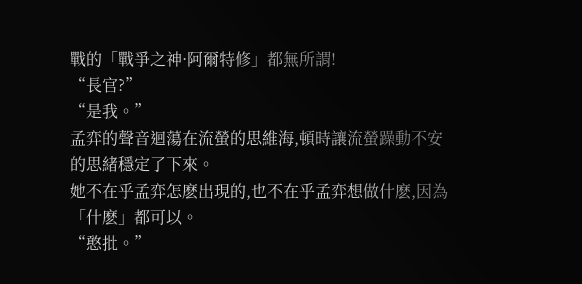戰的「戰爭之神·阿爾特修」都無所謂!
“長官?”
“是我。”
孟弈的聲音迴蕩在流螢的思維海,頓時讓流螢躁動不安的思緒穩定了下來。
她不在乎孟弈怎麽出現的,也不在乎孟弈想做什麽,因為「什麽」都可以。
“憨批。”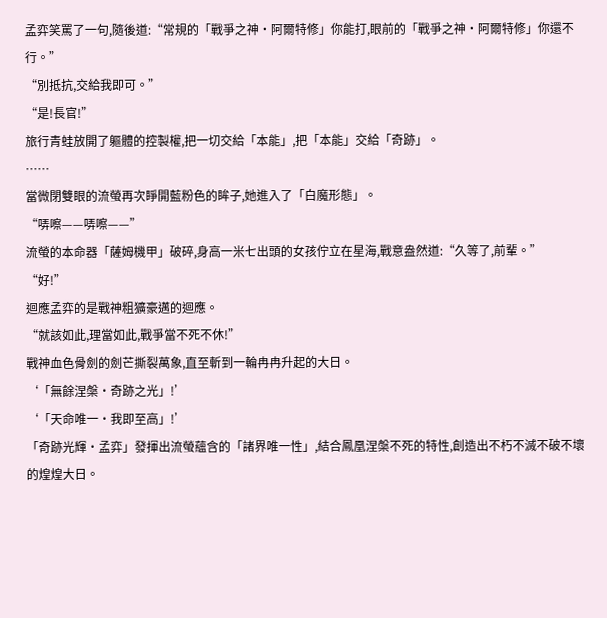孟弈笑罵了一句,隨後道:“常規的「戰爭之神·阿爾特修」你能打,眼前的「戰爭之神·阿爾特修」你還不行。”
“別抵抗,交給我即可。”
“是!長官!”
旅行青蛙放開了軀體的控製權,把一切交給「本能」,把「本能」交給「奇跡」。
……
當微閉雙眼的流螢再次睜開藍粉色的眸子,她進入了「白魔形態」。
“哢嚓——哢嚓——”
流螢的本命器「薩姆機甲」破碎,身高一米七出頭的女孩佇立在星海,戰意盎然道:“久等了,前輩。”
“好!”
迴應孟弈的是戰神粗獷豪邁的迴應。
“就該如此,理當如此,戰爭當不死不休!”
戰神血色骨劍的劍芒撕裂萬象,直至斬到一輪冉冉升起的大日。
‘「無餘涅槃·奇跡之光」!’
‘「天命唯一·我即至高」!’
「奇跡光輝·孟弈」發揮出流螢蘊含的「諸界唯一性」,結合鳳凰涅槃不死的特性,創造出不朽不滅不破不壞的煌煌大日。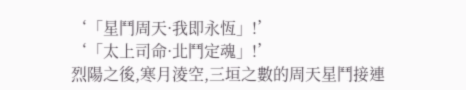‘「星鬥周天·我即永恆」!’
‘「太上司命·北鬥定魂」!’
烈陽之後,寒月淩空,三垣之數的周天星鬥接連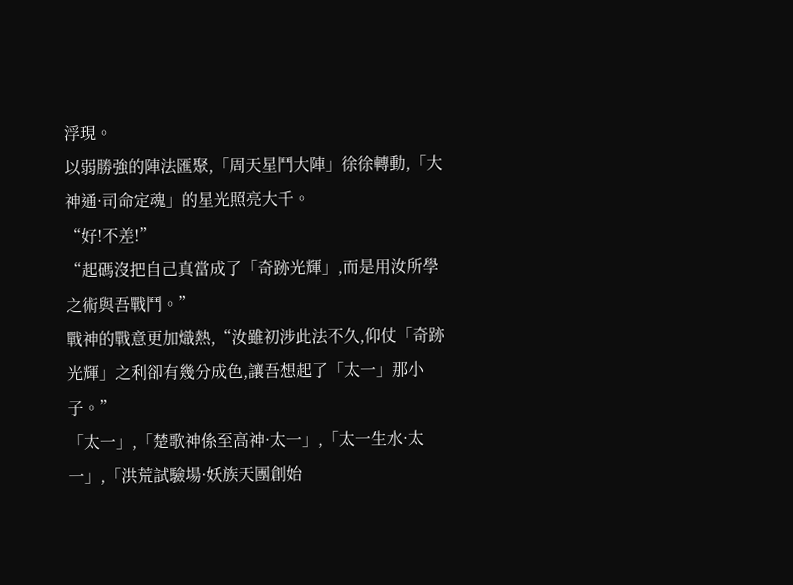浮現。
以弱勝強的陣法匯聚,「周天星鬥大陣」徐徐轉動,「大神通·司命定魂」的星光照亮大千。
“好!不差!”
“起碼沒把自己真當成了「奇跡光輝」,而是用汝所學之術與吾戰鬥。”
戰神的戰意更加熾熱,“汝雖初涉此法不久,仰仗「奇跡光輝」之利卻有幾分成色,讓吾想起了「太一」那小子。”
「太一」,「楚歌神係至高神·太一」,「太一生水·太一」,「洪荒試驗場·妖族天團創始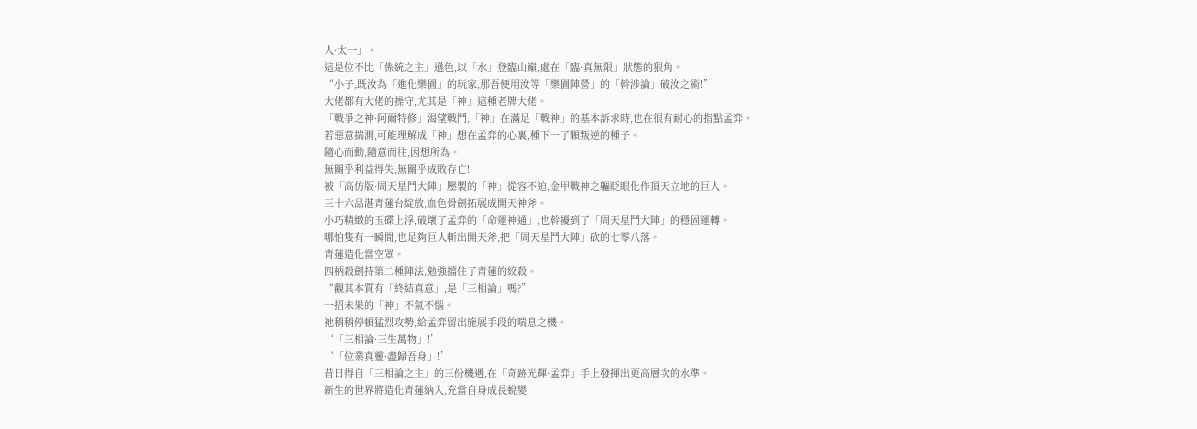人·太一」。
這是位不比「係統之主」遜色,以「水」登臨山巔,處在「臨·真無限」狀態的狠角。
“小子,既汝為「進化樂園」的玩家,那吾便用汝等「樂園陣營」的「幹涉論」破汝之術!”
大佬都有大佬的操守,尤其是「神」這種老牌大佬。
「戰爭之神·阿爾特修」渴望戰鬥,「神」在滿足「戰神」的基本訴求時,也在很有耐心的指點孟弈。
若惡意揣測,可能理解成「神」想在孟弈的心裏,種下一了顆叛逆的種子。
隨心而動,隨意而往,因想所為。
無關乎利益得失,無關乎成敗存亡!
被「高仿版·周天星鬥大陣」壓製的「神」從容不迫,金甲戰神之軀眨眼化作頂天立地的巨人。
三十六品湛青蓮台綻放,血色骨劍拓展成開天神斧。
小巧精緻的玉碟上浮,破壞了孟弈的「命運神通」,也幹擾到了「周天星鬥大陣」的穩固運轉。
哪怕隻有一瞬間,也足夠巨人斬出開天斧,把「周天星鬥大陣」砍的七零八落。
青蓮造化當空罩。
四柄殺劍持第二種陣法,勉強擋住了青蓮的絞殺。
“觀其本質有「終結真意」,是「三相論」嗎?”
一招未果的「神」不氣不惱。
祂稍稍停頓猛烈攻勢,給孟弈留出施展手段的喘息之機。
‘「三相論·三生萬物」!’
‘「位業真靈·盡歸吾身」!’
昔日得自「三相論之主」的三份機遇,在「奇跡光輝·孟弈」手上發揮出更高層次的水準。
新生的世界將造化青蓮納入,充當自身成長蛻變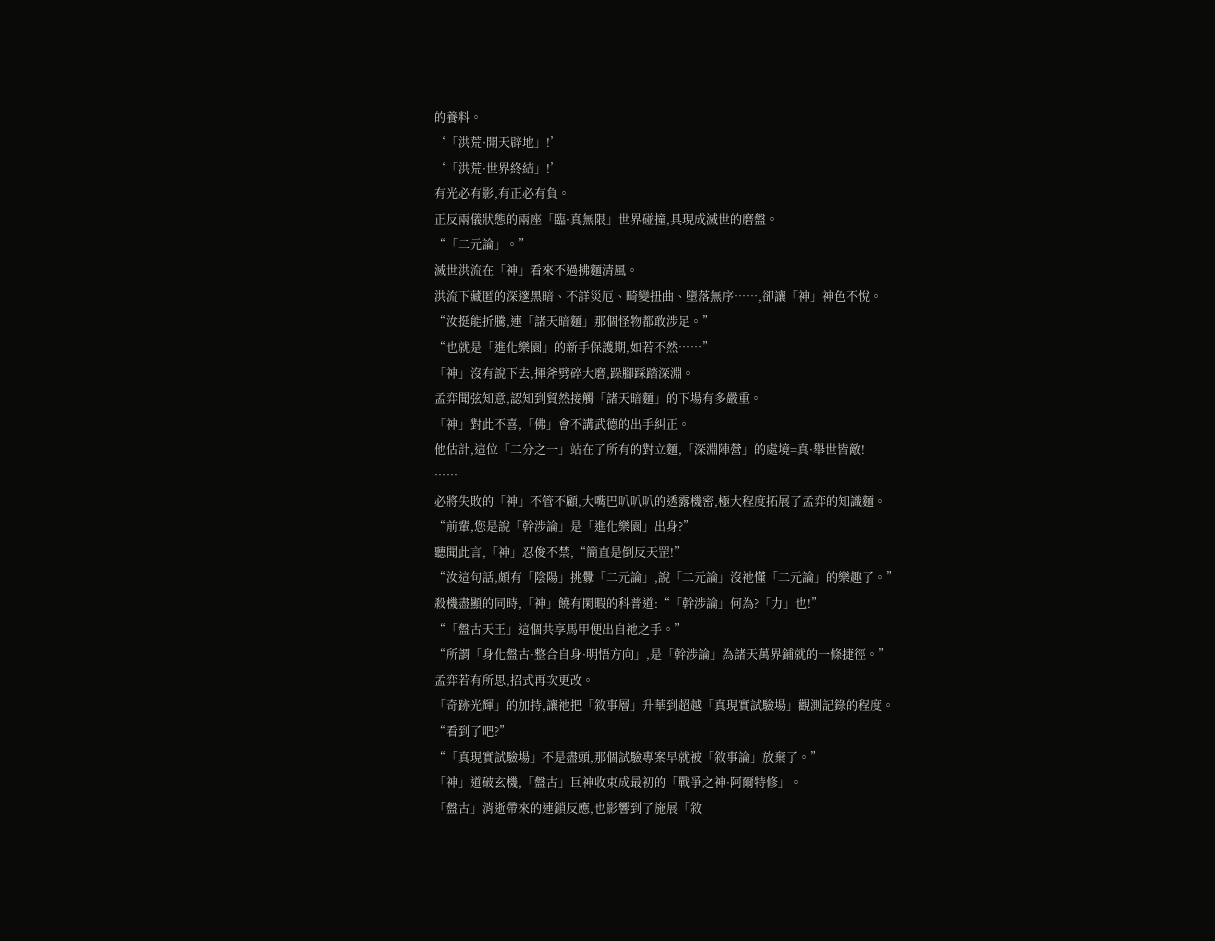的養料。
‘「洪荒·開天辟地」!’
‘「洪荒·世界終結」!’
有光必有影,有正必有負。
正反兩儀狀態的兩座「臨·真無限」世界碰撞,具現成滅世的磨盤。
“「二元論」。”
滅世洪流在「神」看來不過拂麵清風。
洪流下藏匿的深邃黑暗、不詳災厄、畸變扭曲、墮落無序……,卻讓「神」神色不悅。
“汝挺能折騰,連「諸天暗麵」那個怪物都敢涉足。”
“也就是「進化樂園」的新手保護期,如若不然……”
「神」沒有說下去,揮斧劈碎大磨,跺腳踩踏深淵。
孟弈聞弦知意,認知到貿然接觸「諸天暗麵」的下場有多嚴重。
「神」對此不喜,「佛」會不講武德的出手糾正。
他估計,這位「二分之一」站在了所有的對立麵,「深淵陣營」的處境=真·舉世皆敵!
……
必將失敗的「神」不管不顧,大嘴巴叭叭叭的透露機密,極大程度拓展了孟弈的知識麵。
“前輩,您是說「幹涉論」是「進化樂園」出身?”
聽聞此言,「神」忍俊不禁,“簡直是倒反天罡!”
“汝這句話,頗有「陰陽」挑釁「二元論」,說「二元論」沒祂懂「二元論」的樂趣了。”
殺機盡顯的同時,「神」饒有閑暇的科普道:“「幹涉論」何為?「力」也!”
“「盤古天王」這個共享馬甲便出自祂之手。”
“所謂「身化盤古·整合自身·明悟方向」,是「幹涉論」為諸天萬界鋪就的一條捷徑。”
孟弈若有所思,招式再次更改。
「奇跡光輝」的加持,讓祂把「敘事層」升華到超越「真現實試驗場」觀測記錄的程度。
“看到了吧?”
“「真現實試驗場」不是盡頭,那個試驗專案早就被「敘事論」放棄了。”
「神」道破玄機,「盤古」巨神收束成最初的「戰爭之神·阿爾特修」。
「盤古」消逝帶來的連鎖反應,也影響到了施展「敘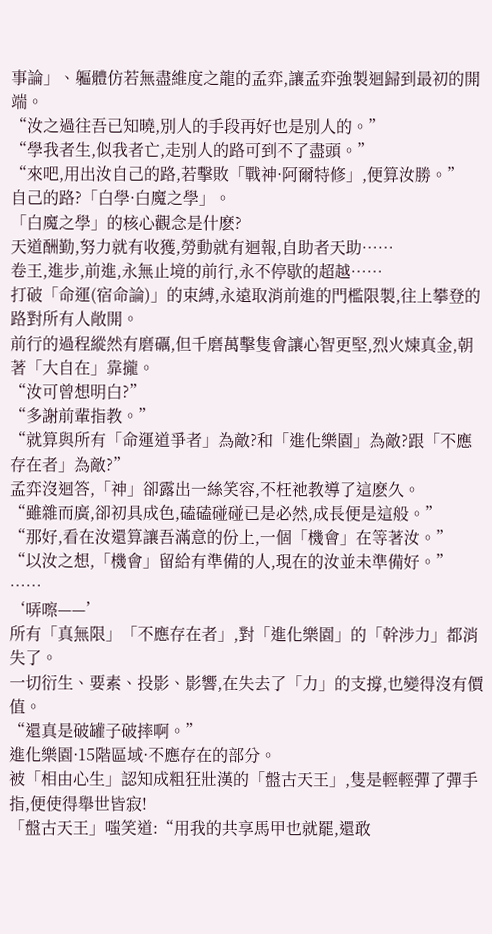事論」、軀體仿若無盡維度之龍的孟弈,讓孟弈強製迴歸到最初的開端。
“汝之過往吾已知曉,別人的手段再好也是別人的。”
“學我者生,似我者亡,走別人的路可到不了盡頭。”
“來吧,用出汝自己的路,若擊敗「戰神·阿爾特修」,便算汝勝。”
自己的路?「白學·白魔之學」。
「白魔之學」的核心觀念是什麽?
天道酬勤,努力就有收獲,勞動就有迴報,自助者天助……
卷王,進步,前進,永無止境的前行,永不停歇的超越……
打破「命運(宿命論)」的束縛,永遠取消前進的門檻限製,往上攀登的路對所有人敞開。
前行的過程縱然有磨礪,但千磨萬擊隻會讓心智更堅,烈火煉真金,朝著「大自在」靠攏。
“汝可曾想明白?”
“多謝前輩指教。”
“就算與所有「命運道爭者」為敵?和「進化樂園」為敵?跟「不應存在者」為敵?”
孟弈沒迴答,「神」卻露出一絲笑容,不枉祂教導了這麽久。
“雖雜而廣,卻初具成色,磕磕碰碰已是必然,成長便是這般。”
“那好,看在汝還算讓吾滿意的份上,一個「機會」在等著汝。”
“以汝之想,「機會」留給有準備的人,現在的汝並未準備好。”
……
‘哢嚓——’
所有「真無限」「不應存在者」,對「進化樂園」的「幹涉力」都消失了。
一切衍生、要素、投影、影響,在失去了「力」的支撐,也變得沒有價值。
“還真是破罐子破摔啊。”
進化樂園·15階區域·不應存在的部分。
被「相由心生」認知成粗狂壯漢的「盤古天王」,隻是輕輕彈了彈手指,便使得舉世皆寂!
「盤古天王」嗤笑道:“用我的共享馬甲也就罷,還敢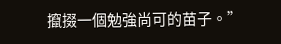攛掇一個勉強尚可的苗子。”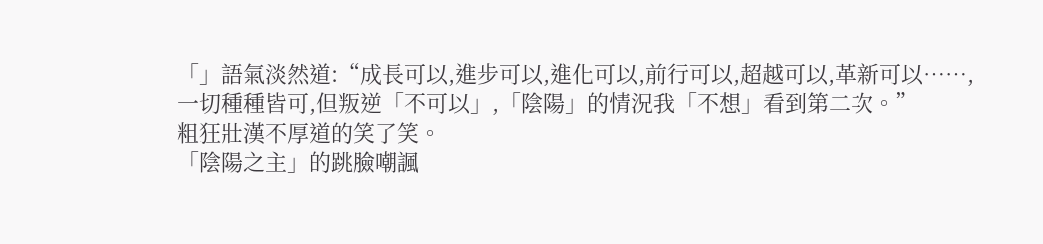「」語氣淡然道:“成長可以,進步可以,進化可以,前行可以,超越可以,革新可以……,一切種種皆可,但叛逆「不可以」,「陰陽」的情況我「不想」看到第二次。”
粗狂壯漢不厚道的笑了笑。
「陰陽之主」的跳臉嘲諷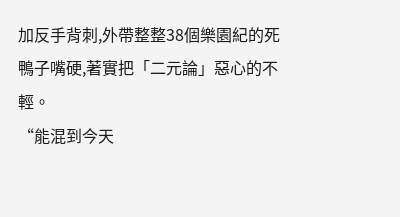加反手背刺,外帶整整38個樂園紀的死鴨子嘴硬,著實把「二元論」惡心的不輕。
“能混到今天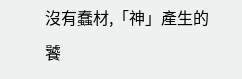沒有蠢材,「神」產生的饕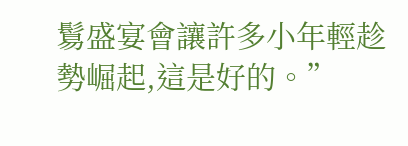鬄盛宴會讓許多小年輕趁勢崛起,這是好的。”